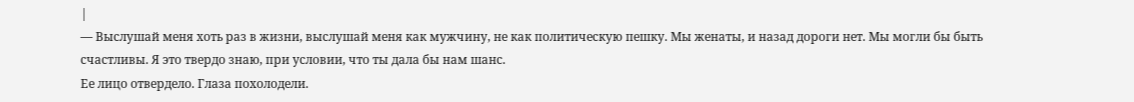|
— Выслушай меня хоть раз в жизни, выслушай меня как мужчину, не как политическую пешку. Мы женаты, и назад дороги нет. Мы могли бы быть счастливы. Я это твердо знаю, при условии, что ты дала бы нам шанс.
Ее лицо отвердело. Глаза похолодели.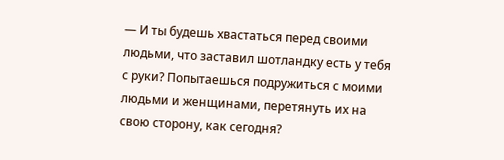— И ты будешь хвастаться перед своими людьми, что заставил шотландку есть у тебя с руки? Попытаешься подружиться с моими людьми и женщинами, перетянуть их на свою сторону, как сегодня?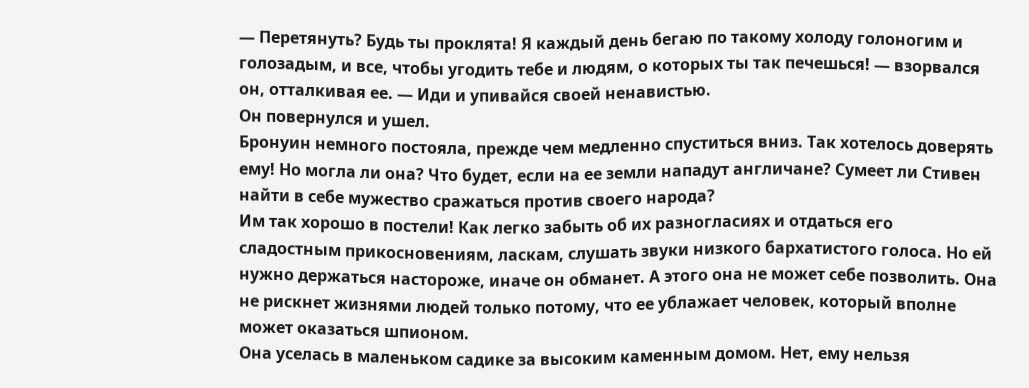— Перетянуть? Будь ты проклята! Я каждый день бегаю по такому холоду голоногим и голозадым, и все, чтобы угодить тебе и людям, о которых ты так печешься! — взорвался он, отталкивая ее. — Иди и упивайся своей ненавистью.
Он повернулся и ушел.
Бронуин немного постояла, прежде чем медленно спуститься вниз. Так хотелось доверять ему! Но могла ли она? Что будет, если на ее земли нападут англичане? Сумеет ли Стивен найти в себе мужество сражаться против своего народа?
Им так хорошо в постели! Как легко забыть об их разногласиях и отдаться его сладостным прикосновениям, ласкам, слушать звуки низкого бархатистого голоса. Но ей нужно держаться настороже, иначе он обманет. А этого она не может себе позволить. Она не рискнет жизнями людей только потому, что ее ублажает человек, который вполне может оказаться шпионом.
Она уселась в маленьком садике за высоким каменным домом. Нет, ему нельзя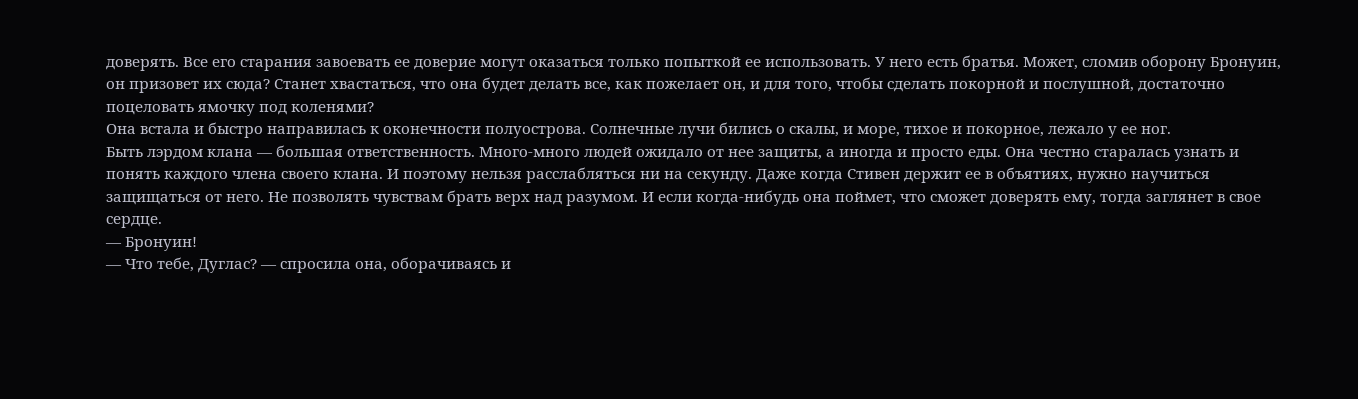доверять. Все его старания завоевать ее доверие могут оказаться только попыткой ее использовать. У него есть братья. Может, сломив оборону Бронуин, он призовет их сюда? Станет хвастаться, что она будет делать все, как пожелает он, и для того, чтобы сделать покорной и послушной, достаточно поцеловать ямочку под коленями?
Она встала и быстро направилась к оконечности полуострова. Солнечные лучи бились о скалы, и море, тихое и покорное, лежало у ее ног.
Быть лэрдом клана — большая ответственность. Много-много людей ожидало от нее защиты, а иногда и просто еды. Она честно старалась узнать и понять каждого члена своего клана. И поэтому нельзя расслабляться ни на секунду. Даже когда Стивен держит ее в объятиях, нужно научиться защищаться от него. Не позволять чувствам брать верх над разумом. И если когда-нибудь она поймет, что сможет доверять ему, тогда заглянет в свое сердце.
— Бронуин!
— Что тебе, Дуглас? — спросила она, оборачиваясь и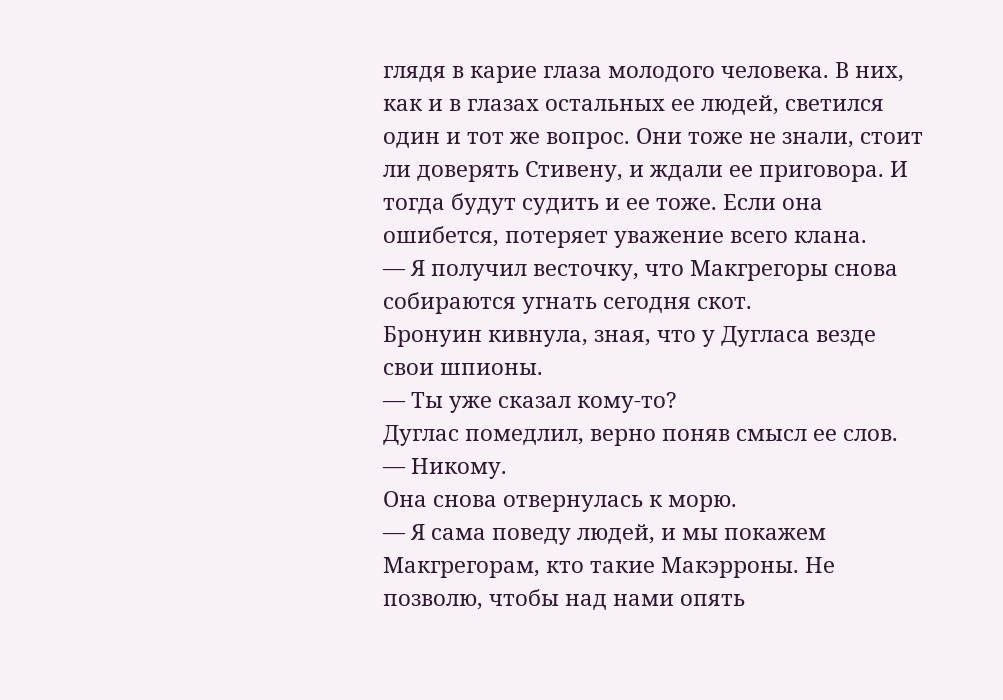глядя в карие глаза молодого человека. В них, как и в глазах остальных ее людей, светился один и тот же вопрос. Они тоже не знали, стоит ли доверять Стивену, и ждали ее приговора. И тогда будут судить и ее тоже. Если она ошибется, потеряет уважение всего клана.
— Я получил весточку, что Макгрегоры снова собираются угнать сегодня скот.
Бронуин кивнула, зная, что у Дугласа везде свои шпионы.
— Ты уже сказал кому-то?
Дуглас помедлил, верно поняв смысл ее слов.
— Никому.
Она снова отвернулась к морю.
— Я сама поведу людей, и мы покажем Макгрегорам, кто такие Макэрроны. Не позволю, чтобы над нами опять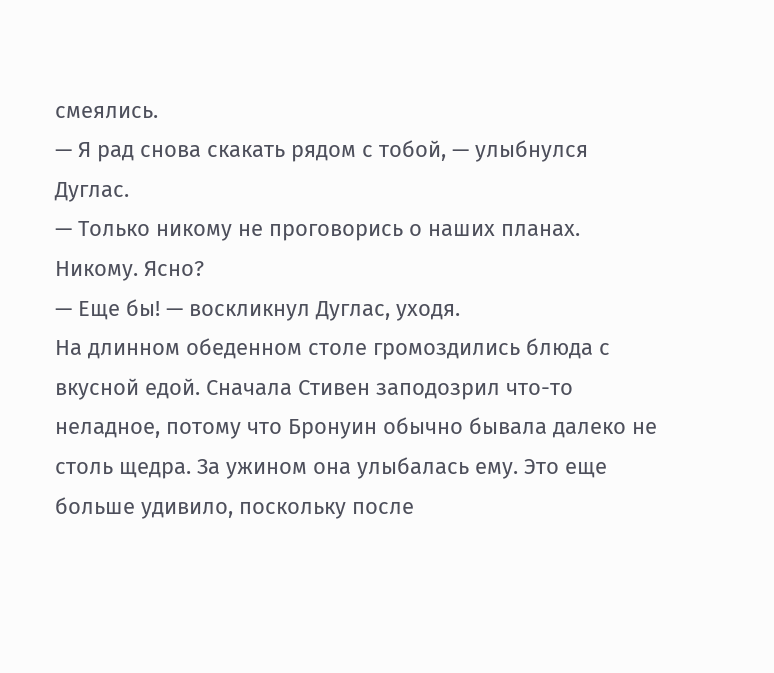смеялись.
— Я рад снова скакать рядом с тобой, — улыбнулся Дуглас.
— Только никому не проговорись о наших планах. Никому. Ясно?
— Еще бы! — воскликнул Дуглас, уходя.
На длинном обеденном столе громоздились блюда с вкусной едой. Сначала Стивен заподозрил что-то неладное, потому что Бронуин обычно бывала далеко не столь щедра. За ужином она улыбалась ему. Это еще больше удивило, поскольку после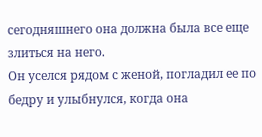сегодняшнего она должна была все еще злиться на него.
Он уселся рядом с женой, погладил ее по бедру и улыбнулся, когда она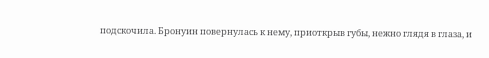подскочила. Бронуин повернулась к нему, приоткрыв губы, нежно глядя в глаза, и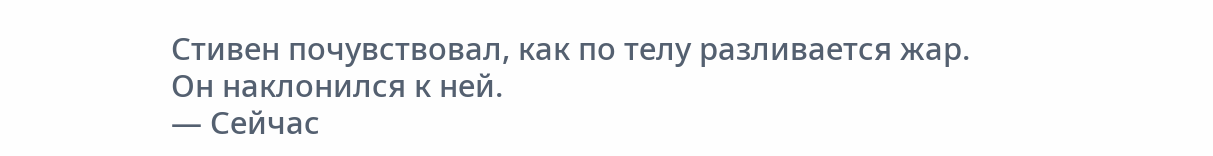Стивен почувствовал, как по телу разливается жар. Он наклонился к ней.
— Сейчас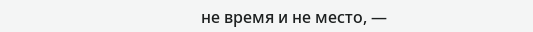не время и не место, —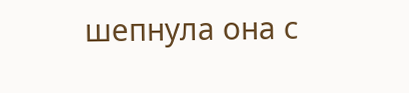шепнула она с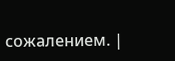сожалением. |